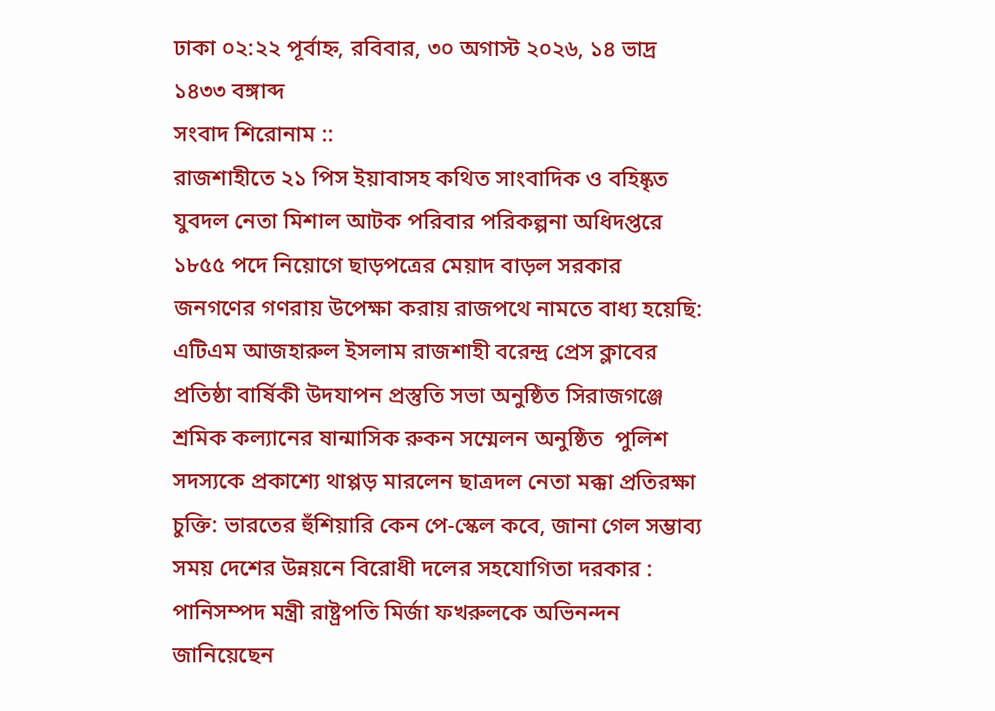ঢাকা ০২:২২ পূর্বাহ্ন, রবিবার, ৩০ অগাস্ট ২০২৬, ১৪ ভাদ্র ১৪৩৩ বঙ্গাব্দ
সংবাদ শিরোনাম ::
রাজশাহীতে ২১ পিস ইয়াবাসহ কথিত সাংবাদিক ও বহিষ্কৃত যুবদল নেতা মিশাল আটক পরিবার পরিকল্পনা অধিদপ্তরে ১৮৫৫ পদে নিয়োগে ছাড়পত্রের মেয়াদ বাড়ল সরকার জনগণের গণরায় উপেক্ষা করায় রাজপথে নামতে বাধ্য হয়েছি: এটিএম আজহারুল ইসলাম রাজশাহী বরেন্দ্র প্রেস ক্লাবের প্রতিষ্ঠা বার্ষিকী উদযাপন প্রস্তুতি সভা অনুষ্ঠিত সিরাজগঞ্জে শ্রমিক কল্যানের ষান্মাসিক রুকন সম্মেলন অনুষ্ঠিত  পুলিশ সদস্যকে প্রকাশ্যে থাপ্পড় মারলেন ছাত্রদল নেতা মক্কা প্রতিরক্ষা চুক্তি: ভারতের হুঁশিয়ারি কেন পে-স্কেল কবে, জানা গেল সম্ভাব্য সময় দেশের উন্নয়নে বিরোধী দলের সহযোগিতা দরকার : পানিসম্পদ মন্ত্রী রাষ্ট্রপতি মির্জা ফখরুলকে অভিনন্দন জানিয়েছেন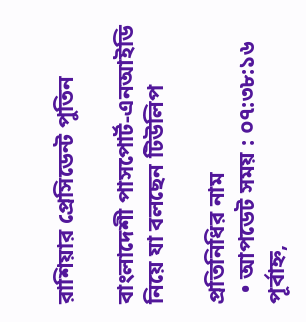রাশিয়ার প্রেসিডেন্ট পুতিন

বাংলাদেশী পাসপোর্ট-এনআইডি নিয়ে যা বলছেন টিউলিপ

প্রতিনিধির নাম
  • আপডেট সময় : ০৭:৩৮:১৬ পূর্বাহ্ন,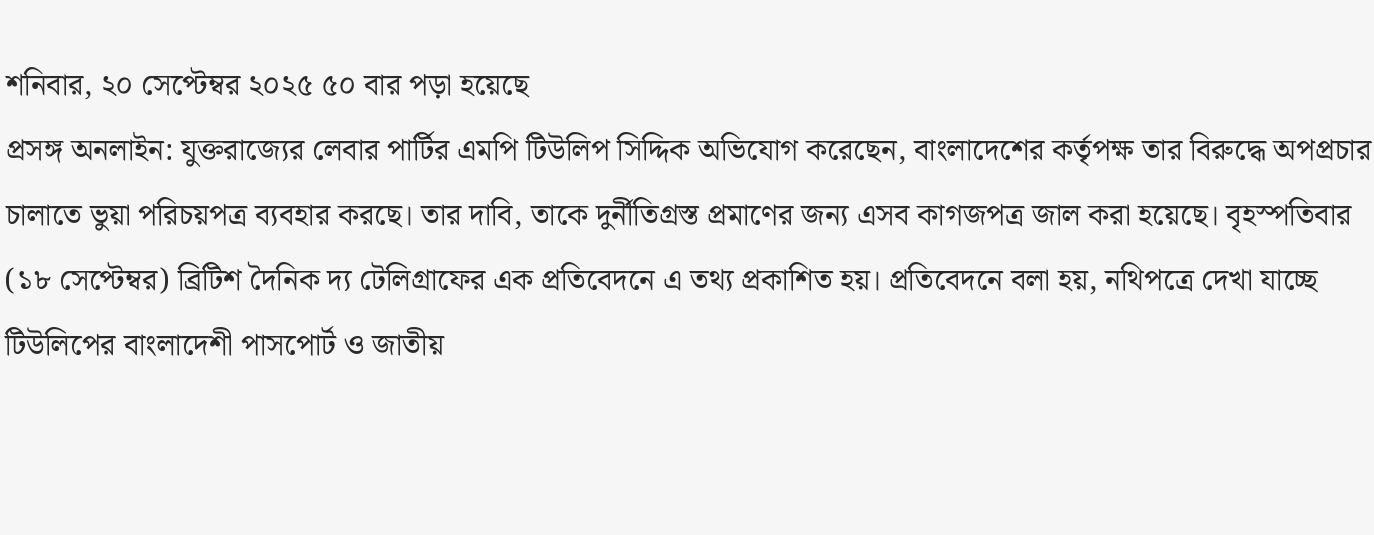শনিবার, ২০ সেপ্টেম্বর ২০২৫ ৫০ বার পড়া হয়েছে
প্রসঙ্গ অনলাইন: যুক্তরাজ্যের লেবার পার্টির এমপি টিউলিপ সিদ্দিক অভিযোগ করেছেন, বাংলাদেশের কর্তৃপক্ষ তার বিরুদ্ধে অপপ্রচার চালাতে ভুয়া পরিচয়পত্র ব্যবহার করছে। তার দাবি, তাকে দুর্নীতিগ্রস্ত প্রমাণের জন্য এসব কাগজপত্র জাল করা হয়েছে। বৃহস্পতিবার (১৮ সেপ্টেম্বর) ব্রিটিশ দৈনিক দ্য টেলিগ্রাফের এক প্রতিবেদনে এ তথ্য প্রকাশিত হয়। প্রতিবেদনে বলা হয়, নথিপত্রে দেখা যাচ্ছে টিউলিপের বাংলাদেশী পাসপোর্ট ও জাতীয়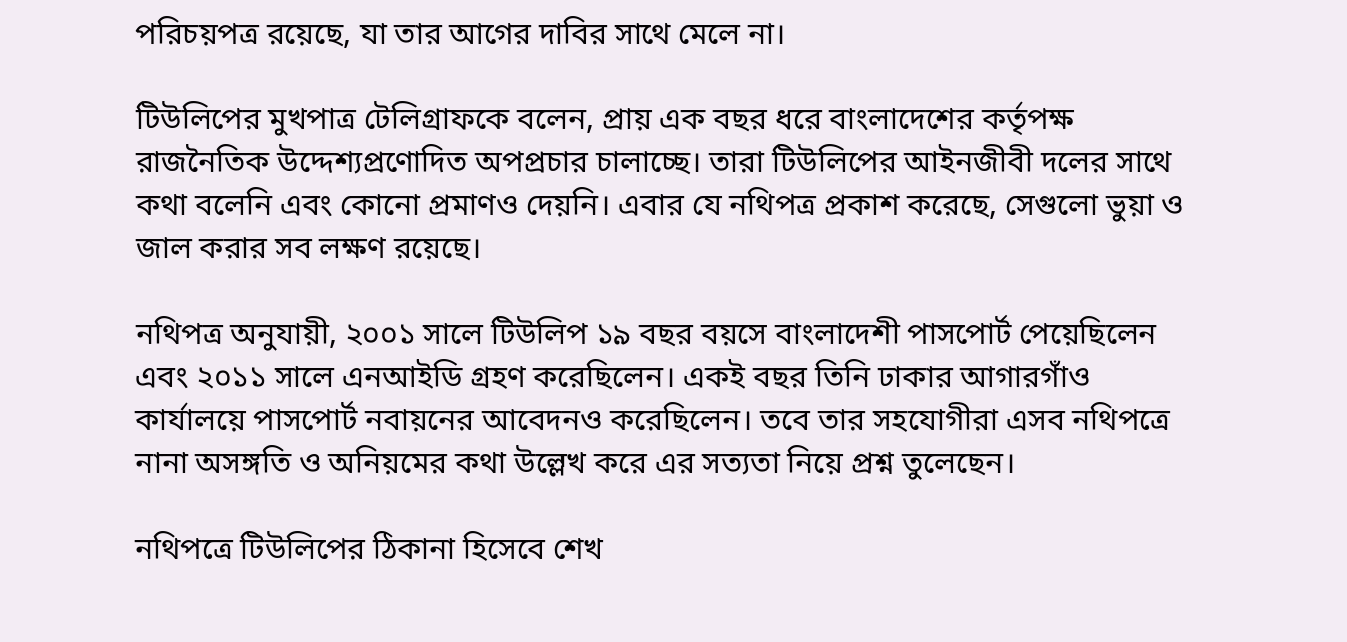পরিচয়পত্র রয়েছে, যা তার আগের দাবির সাথে মেলে না।

টিউলিপের মুখপাত্র টেলিগ্রাফকে বলেন, প্রায় এক বছর ধরে বাংলাদেশের কর্তৃপক্ষ রাজনৈতিক উদ্দেশ্যপ্রণোদিত অপপ্রচার চালাচ্ছে। তারা টিউলিপের আইনজীবী দলের সাথে কথা বলেনি এবং কোনো প্রমাণও দেয়নি। এবার যে নথিপত্র প্রকাশ করেছে, সেগুলো ভুয়া ও জাল করার সব লক্ষণ রয়েছে।

নথিপত্র অনুযায়ী, ২০০১ সালে টিউলিপ ১৯ বছর বয়সে বাংলাদেশী পাসপোর্ট পেয়েছিলেন এবং ২০১১ সালে এনআইডি গ্রহণ করেছিলেন। একই বছর তিনি ঢাকার আগারগাঁও কার্যালয়ে পাসপোর্ট নবায়নের আবেদনও করেছিলেন। তবে তার সহযোগীরা এসব নথিপত্রে নানা অসঙ্গতি ও অনিয়মের কথা উল্লেখ করে এর সত্যতা নিয়ে প্রশ্ন তুলেছেন।

নথিপত্রে টিউলিপের ঠিকানা হিসেবে শেখ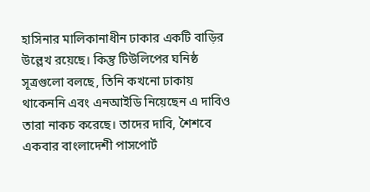হাসিনার মালিকানাধীন ঢাকার একটি বাড়ির উল্লেখ রয়েছে। কিন্তু টিউলিপের ঘনিষ্ঠ সূত্রগুলো বলছে, তিনি কখনো ঢাকায় থাকেননি এবং এনআইডি নিয়েছেন এ দাবিও তারা নাকচ করেছে। তাদের দাবি, শৈশবে একবার বাংলাদেশী পাসপোর্ট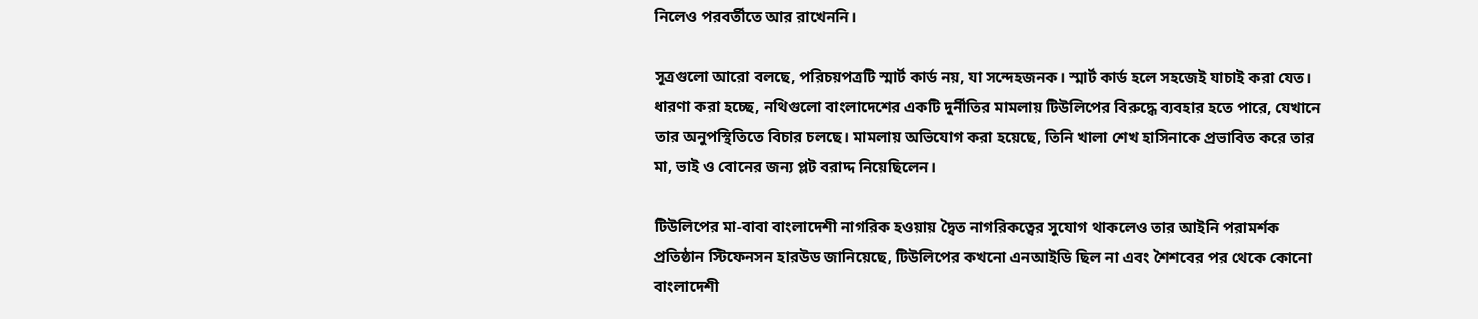নিলেও পরবর্তীতে আর রাখেননি।

সূত্রগুলো আরো বলছে, পরিচয়পত্রটি স্মার্ট কার্ড নয়, যা সন্দেহজনক। স্মার্ট কার্ড হলে সহজেই যাচাই করা যেত। ধারণা করা হচ্ছে, নথিগুলো বাংলাদেশের একটি দুর্নীতির মামলায় টিউলিপের বিরুদ্ধে ব্যবহার হতে পারে, যেখানে তার অনুপস্থিতিতে বিচার চলছে। মামলায় অভিযোগ করা হয়েছে, তিনি খালা শেখ হাসিনাকে প্রভাবিত করে তার মা, ভাই ও বোনের জন্য প্লট বরাদ্দ নিয়েছিলেন।

টিউলিপের মা-বাবা বাংলাদেশী নাগরিক হওয়ায় দ্বৈত নাগরিকত্বের সুযোগ থাকলেও তার আইনি পরামর্শক প্রতিষ্ঠান স্টিফেনসন হারউড জানিয়েছে, টিউলিপের কখনো এনআইডি ছিল না এবং শৈশবের পর থেকে কোনো বাংলাদেশী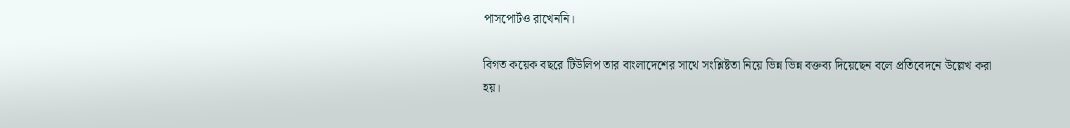পাসপোর্টও রাখেননি।

বিগত কয়েক বছরে টিউলিপ তার বাংলাদেশের সাথে সংশ্লিষ্টতা নিয়ে ভিন্ন ভিন্ন বক্তব্য দিয়েছেন বলে প্রতিবেদনে উল্লেখ করা হয়।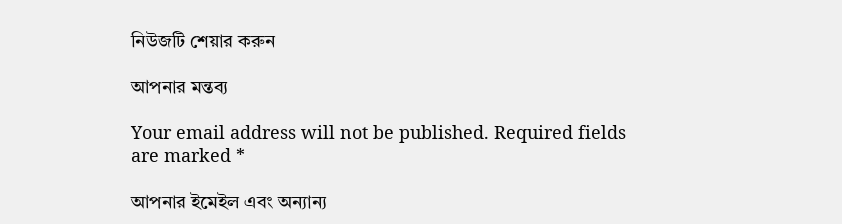নিউজটি শেয়ার করুন

আপনার মন্তব্য

Your email address will not be published. Required fields are marked *

আপনার ইমেইল এবং অন্যান্য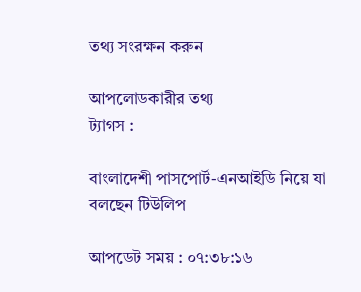তথ্য সংরক্ষন করুন

আপলোডকারীর তথ্য
ট্যাগস :

বাংলাদেশী পাসপোর্ট-এনআইডি নিয়ে যা বলছেন টিউলিপ

আপডেট সময় : ০৭:৩৮:১৬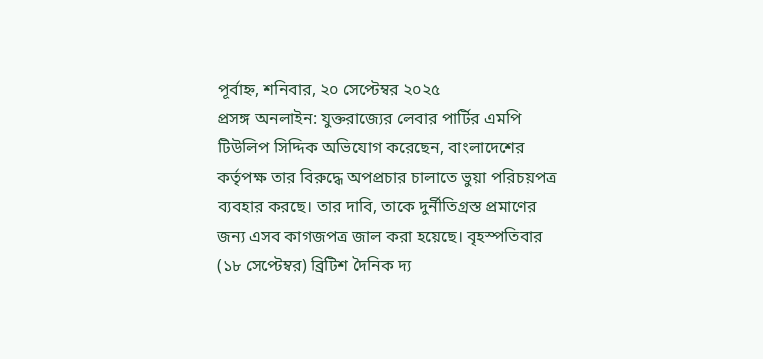পূর্বাহ্ন, শনিবার, ২০ সেপ্টেম্বর ২০২৫
প্রসঙ্গ অনলাইন: যুক্তরাজ্যের লেবার পার্টির এমপি টিউলিপ সিদ্দিক অভিযোগ করেছেন, বাংলাদেশের কর্তৃপক্ষ তার বিরুদ্ধে অপপ্রচার চালাতে ভুয়া পরিচয়পত্র ব্যবহার করছে। তার দাবি, তাকে দুর্নীতিগ্রস্ত প্রমাণের জন্য এসব কাগজপত্র জাল করা হয়েছে। বৃহস্পতিবার (১৮ সেপ্টেম্বর) ব্রিটিশ দৈনিক দ্য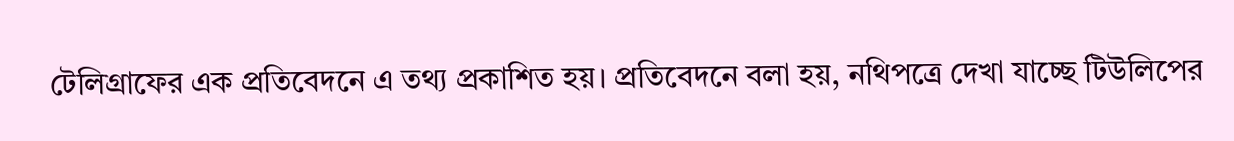টেলিগ্রাফের এক প্রতিবেদনে এ তথ্য প্রকাশিত হয়। প্রতিবেদনে বলা হয়, নথিপত্রে দেখা যাচ্ছে টিউলিপের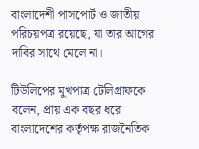বাংলাদেশী পাসপোর্ট ও জাতীয় পরিচয়পত্র রয়েছে, যা তার আগের দাবির সাথে মেলে না।

টিউলিপের মুখপাত্র টেলিগ্রাফকে বলেন, প্রায় এক বছর ধরে বাংলাদেশের কর্তৃপক্ষ রাজনৈতিক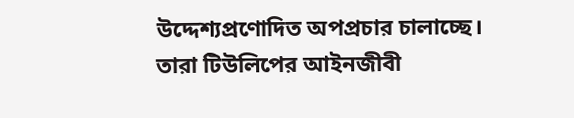উদ্দেশ্যপ্রণোদিত অপপ্রচার চালাচ্ছে। তারা টিউলিপের আইনজীবী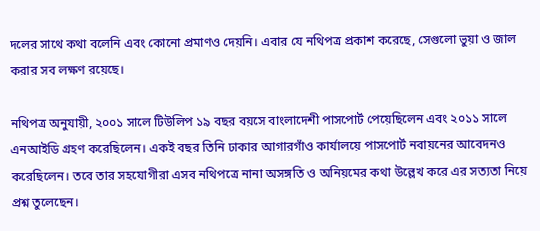দলের সাথে কথা বলেনি এবং কোনো প্রমাণও দেয়নি। এবার যে নথিপত্র প্রকাশ করেছে, সেগুলো ভুয়া ও জাল করার সব লক্ষণ রয়েছে।

নথিপত্র অনুযায়ী, ২০০১ সালে টিউলিপ ১৯ বছর বয়সে বাংলাদেশী পাসপোর্ট পেয়েছিলেন এবং ২০১১ সালে এনআইডি গ্রহণ করেছিলেন। একই বছর তিনি ঢাকার আগারগাঁও কার্যালয়ে পাসপোর্ট নবায়নের আবেদনও করেছিলেন। তবে তার সহযোগীরা এসব নথিপত্রে নানা অসঙ্গতি ও অনিয়মের কথা উল্লেখ করে এর সত্যতা নিয়ে প্রশ্ন তুলেছেন।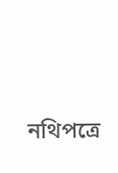নথিপত্রে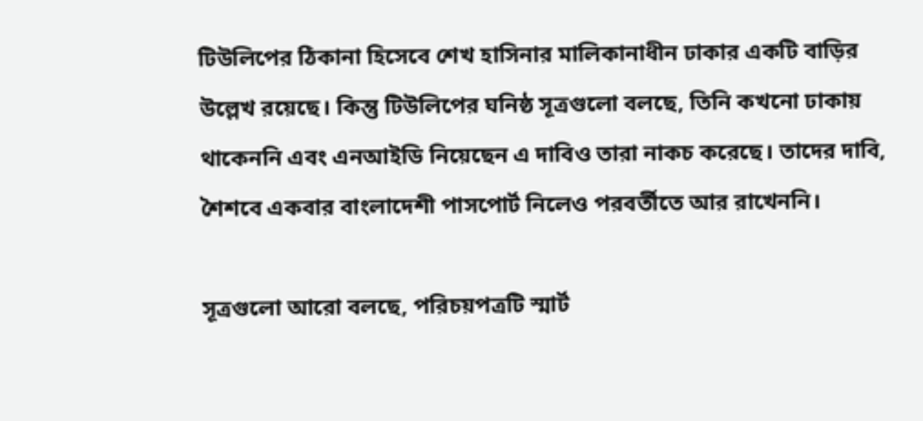টিউলিপের ঠিকানা হিসেবে শেখ হাসিনার মালিকানাধীন ঢাকার একটি বাড়ির উল্লেখ রয়েছে। কিন্তু টিউলিপের ঘনিষ্ঠ সূত্রগুলো বলছে, তিনি কখনো ঢাকায় থাকেননি এবং এনআইডি নিয়েছেন এ দাবিও তারা নাকচ করেছে। তাদের দাবি, শৈশবে একবার বাংলাদেশী পাসপোর্ট নিলেও পরবর্তীতে আর রাখেননি।

সূত্রগুলো আরো বলছে, পরিচয়পত্রটি স্মার্ট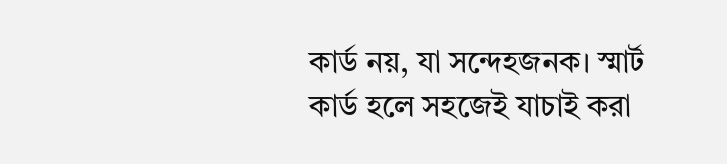কার্ড নয়, যা সন্দেহজনক। স্মার্ট কার্ড হলে সহজেই যাচাই করা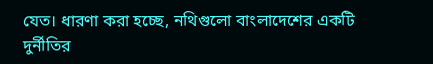যেত। ধারণা করা হচ্ছে, নথিগুলো বাংলাদেশের একটি দুর্নীতির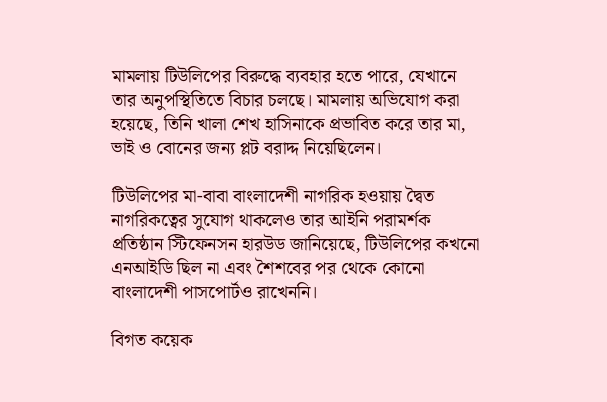মামলায় টিউলিপের বিরুদ্ধে ব্যবহার হতে পারে, যেখানে তার অনুপস্থিতিতে বিচার চলছে। মামলায় অভিযোগ করা হয়েছে, তিনি খালা শেখ হাসিনাকে প্রভাবিত করে তার মা, ভাই ও বোনের জন্য প্লট বরাদ্দ নিয়েছিলেন।

টিউলিপের মা-বাবা বাংলাদেশী নাগরিক হওয়ায় দ্বৈত নাগরিকত্বের সুযোগ থাকলেও তার আইনি পরামর্শক প্রতিষ্ঠান স্টিফেনসন হারউড জানিয়েছে, টিউলিপের কখনো এনআইডি ছিল না এবং শৈশবের পর থেকে কোনো বাংলাদেশী পাসপোর্টও রাখেননি।

বিগত কয়েক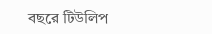বছরে টিউলিপ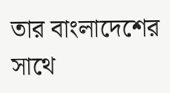তার বাংলাদেশের সাথে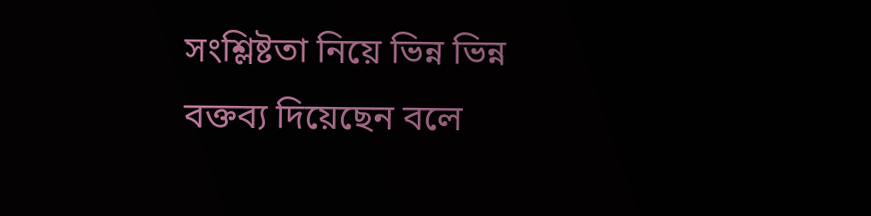সংশ্লিষ্টতা নিয়ে ভিন্ন ভিন্ন বক্তব্য দিয়েছেন বলে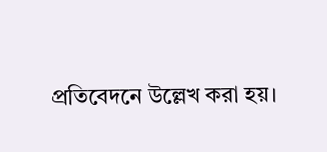প্রতিবেদনে উল্লেখ করা হয়।